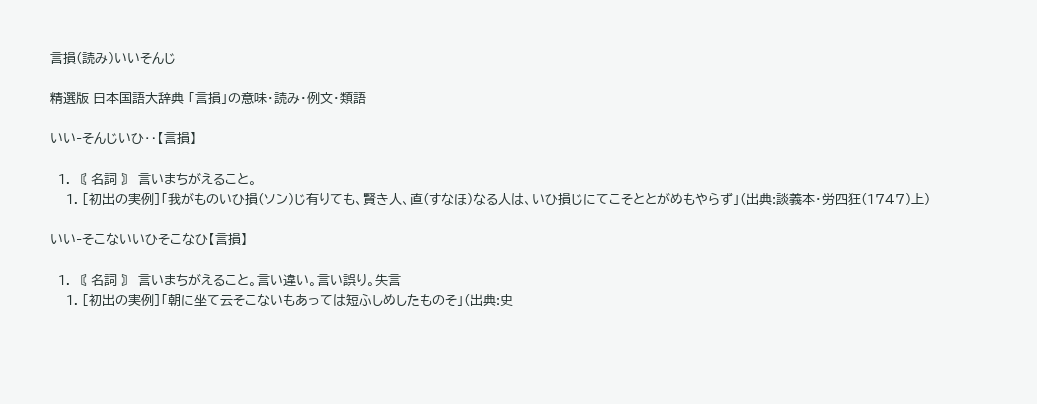言損(読み)いいそんじ

精選版 日本国語大辞典 「言損」の意味・読み・例文・類語

いい‐そんじいひ‥【言損】

  1. 〘 名詞 〙 言いまちがえること。
    1. [初出の実例]「我がものいひ損(ソン)じ有りても、賢き人、直(すなほ)なる人は、いひ損じにてこそととがめもやらず」(出典:談義本・労四狂(1747)上)

いい‐そこないいひそこなひ【言損】

  1. 〘 名詞 〙 言いまちがえること。言い違い。言い誤り。失言
    1. [初出の実例]「朝に坐て云そこないもあっては短ふしめしたものそ」(出典:史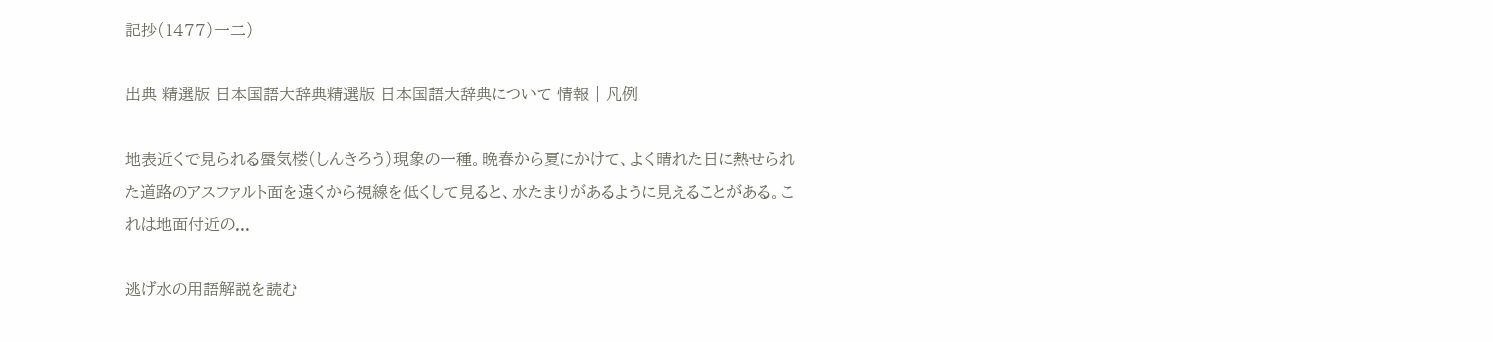記抄(1477)一二)

出典 精選版 日本国語大辞典精選版 日本国語大辞典について 情報 | 凡例

地表近くで見られる蜃気楼(しんきろう)現象の一種。晩春から夏にかけて、よく晴れた日に熱せられた道路のアスファルト面を遠くから視線を低くして見ると、水たまりがあるように見えることがある。これは地面付近の...

逃げ水の用語解説を読む